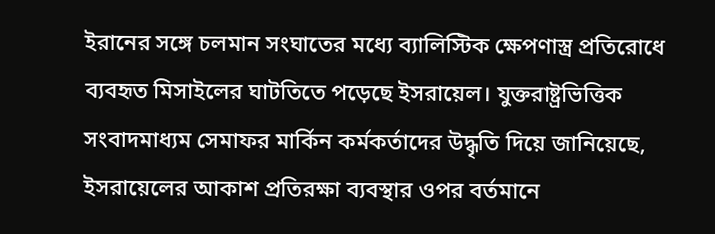ইরানের সঙ্গে চলমান সংঘাতের মধ্যে ব্যালিস্টিক ক্ষেপণাস্ত্র প্রতিরোধে ব্যবহৃত মিসাইলের ঘাটতিতে পড়েছে ইসরায়েল। যুক্তরাষ্ট্রভিত্তিক সংবাদমাধ্যম সেমাফর মার্কিন কর্মকর্তাদের উদ্ধৃতি দিয়ে জানিয়েছে, ইসরায়েলের আকাশ প্রতিরক্ষা ব্যবস্থার ওপর বর্তমানে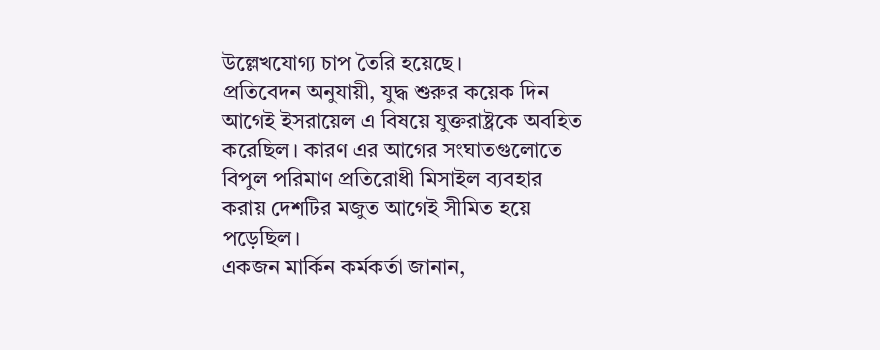উল্লেখযোগ্য চাপ তৈরি হয়েছে।
প্রতিবেদন অনুযায়ী, যুদ্ধ শুরুর কয়েক দিন আগেই ইসরায়েল এ বিষয়ে যুক্তরাষ্ট্রকে অবহিত করেছিল। কারণ এর আগের সংঘাতগুলোতে বিপুল পরিমাণ প্রতিরোধী মিসাইল ব্যবহার করায় দেশটির মজুত আগেই সীমিত হয়ে পড়েছিল।
একজন মার্কিন কর্মকর্তা জানান,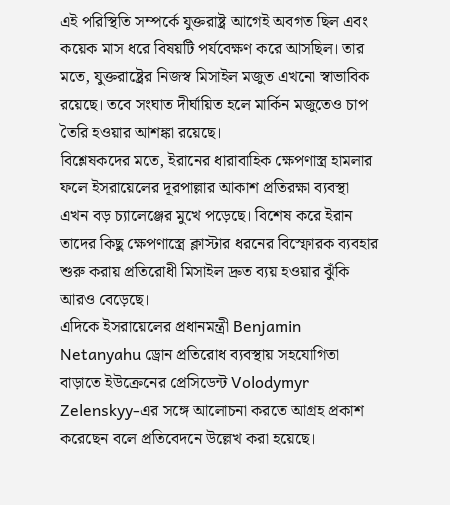এই পরিস্থিতি সম্পর্কে যুক্তরাষ্ট্র আগেই অবগত ছিল এবং কয়েক মাস ধরে বিষয়টি পর্যবেক্ষণ করে আসছিল। তার মতে, যুক্তরাষ্ট্রের নিজস্ব মিসাইল মজুত এখনো স্বাভাবিক রয়েছে। তবে সংঘাত দীর্ঘায়িত হলে মার্কিন মজুতেও চাপ তৈরি হওয়ার আশঙ্কা রয়েছে।
বিশ্লেষকদের মতে, ইরানের ধারাবাহিক ক্ষেপণাস্ত্র হামলার ফলে ইসরায়েলের দূরপাল্লার আকাশ প্রতিরক্ষা ব্যবস্থা এখন বড় চ্যালেঞ্জের মুখে পড়েছে। বিশেষ করে ইরান তাদের কিছু ক্ষেপণাস্ত্রে ক্লাস্টার ধরনের বিস্ফোরক ব্যবহার শুরু করায় প্রতিরোধী মিসাইল দ্রুত ব্যয় হওয়ার ঝুঁকি আরও বেড়েছে।
এদিকে ইসরায়েলের প্রধানমন্ত্রী Benjamin Netanyahu ড্রোন প্রতিরোধ ব্যবস্থায় সহযোগিতা বাড়াতে ইউক্রেনের প্রেসিডেন্ট Volodymyr Zelenskyy-এর সঙ্গে আলোচনা করতে আগ্রহ প্রকাশ করেছেন বলে প্রতিবেদনে উল্লেখ করা হয়েছে।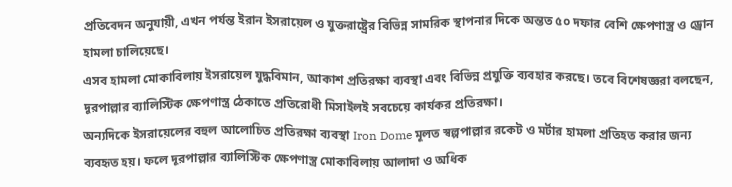প্রতিবেদন অনুযায়ী, এখন পর্যন্ত ইরান ইসরায়েল ও যুক্তরাষ্ট্রের বিভিন্ন সামরিক স্থাপনার দিকে অন্তত ৫০ দফার বেশি ক্ষেপণাস্ত্র ও ড্রোন হামলা চালিয়েছে।
এসব হামলা মোকাবিলায় ইসরায়েল যুদ্ধবিমান, আকাশ প্রতিরক্ষা ব্যবস্থা এবং বিভিন্ন প্রযুক্তি ব্যবহার করছে। তবে বিশেষজ্ঞরা বলছেন, দূরপাল্লার ব্যালিস্টিক ক্ষেপণাস্ত্র ঠেকাতে প্রতিরোধী মিসাইলই সবচেয়ে কার্যকর প্রতিরক্ষা।
অন্যদিকে ইসরায়েলের বহুল আলোচিত প্রতিরক্ষা ব্যবস্থা Iron Dome মূলত স্বল্পপাল্লার রকেট ও মর্টার হামলা প্রতিহত করার জন্য ব্যবহৃত হয়। ফলে দূরপাল্লার ব্যালিস্টিক ক্ষেপণাস্ত্র মোকাবিলায় আলাদা ও অধিক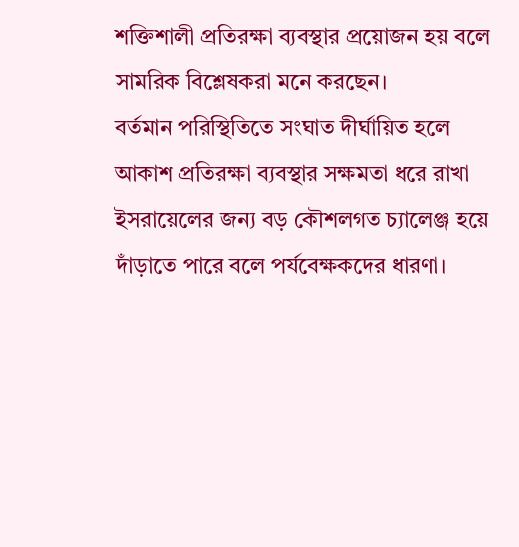শক্তিশালী প্রতিরক্ষা ব্যবস্থার প্রয়োজন হয় বলে সামরিক বিশ্লেষকরা মনে করছেন।
বর্তমান পরিস্থিতিতে সংঘাত দীর্ঘায়িত হলে আকাশ প্রতিরক্ষা ব্যবস্থার সক্ষমতা ধরে রাখা ইসরায়েলের জন্য বড় কৌশলগত চ্যালেঞ্জ হয়ে দাঁড়াতে পারে বলে পর্যবেক্ষকদের ধারণা।